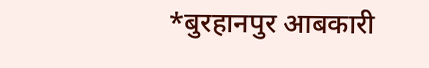*बुरहानपुर आबकारी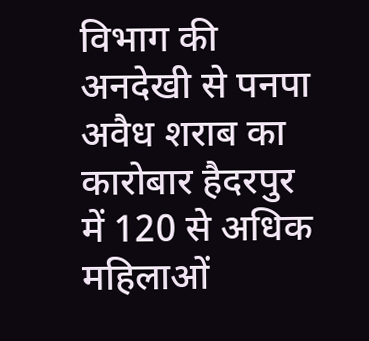विभाग की अनदेखी से पनपा अवैध शराब का कारोबार हैदरपुर में 120 से अधिक महिलाओं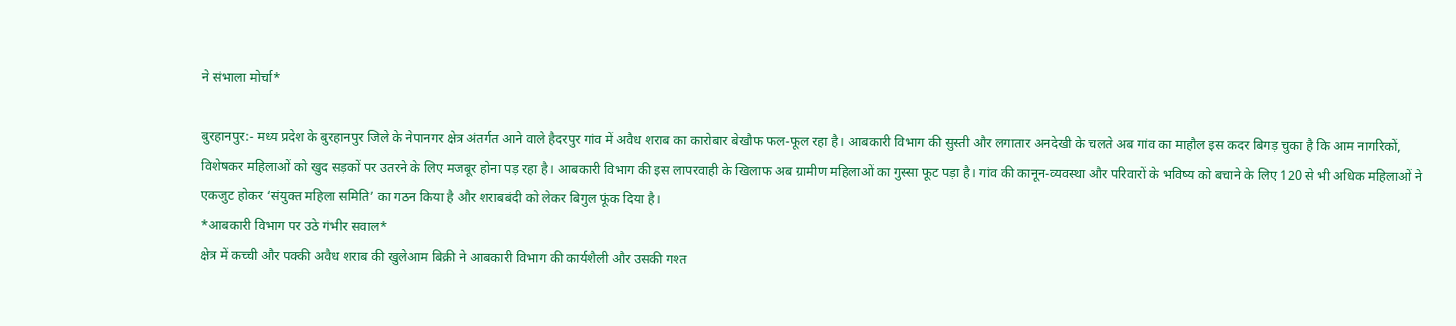ने संभाला मोर्चा*

बुरहानपुर:- मध्य प्रदेश के बुरहानपुर जिले के नेपानगर क्षेत्र अंतर्गत आने वाले हैदरपुर गांव में अवैध शराब का कारोबार बेखौफ फल-फूल रहा है। आबकारी विभाग की सुस्ती और लगातार अनदेखी के चलते अब गांव का माहौल इस कदर बिगड़ चुका है कि आम नागरिकों, विशेषकर महिलाओं को खुद सड़कों पर उतरने के लिए मजबूर होना पड़ रहा है। आबकारी विभाग की इस लापरवाही के खिलाफ अब ग्रामीण महिलाओं का गुस्सा फूट पड़ा है। गांव की कानून-व्यवस्था और परिवारों के भविष्य को बचाने के लिए 120 से भी अधिक महिलाओं ने एकजुट होकर ‘संयुक्त महिला समिति’ का गठन किया है और शराबबंदी को लेकर बिगुल फूंक दिया है।
*आबकारी विभाग पर उठे गंभीर सवाल*
क्षेत्र में कच्ची और पक्की अवैध शराब की खुलेआम बिक्री ने आबकारी विभाग की कार्यशैली और उसकी गश्त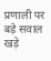प्रणाली पर बड़े सवाल खड़े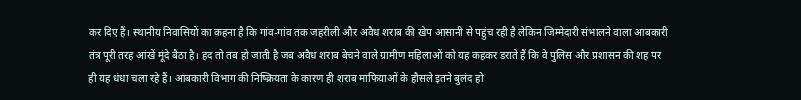कर दिए हैं। स्थानीय निवासियों का कहना है कि गांव-गांव तक जहरीली और अवैध शराब की खेप आसानी से पहुंच रही है लेकिन जिम्मेदारी संभालने वाला आबकारी तंत्र पूरी तरह आंखें मूंदे बैठा है। हद तो तब हो जाती है जब अवैध शराब बेचने वाले ग्रामीण महिलाओं को यह कहकर डराते हैं कि वे पुलिस और प्रशासन की शह पर ही यह धंधा चला रहे हैं। आबकारी विभाग की निष्क्रियता के कारण ही शराब माफियाओं के हौसले इतने बुलंद हो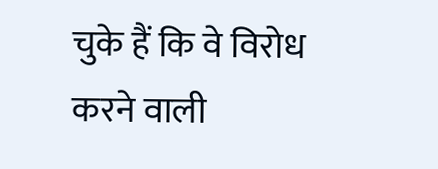चुके हैं कि वे विरोध करने वाली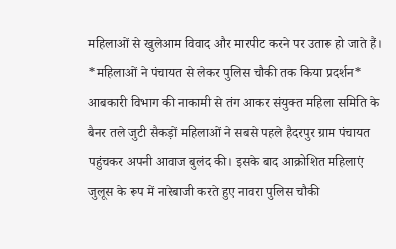महिलाओं से खुलेआम विवाद और मारपीट करने पर उतारू हो जाते हैं।
*महिलाओं ने पंचायत से लेकर पुलिस चौकी तक किया प्रदर्शन*
आबकारी विभाग की नाकामी से तंग आकर संयुक्त महिला समिति के बैनर तले जुटी सैकड़ों महिलाओं ने सबसे पहले हैदरपुर ग्राम पंचायत पहुंचकर अपनी आवाज बुलंद की। इसके बाद आक्रोशित महिलाएं जुलूस के रूप में नारेबाजी करते हुए नावरा पुलिस चौकी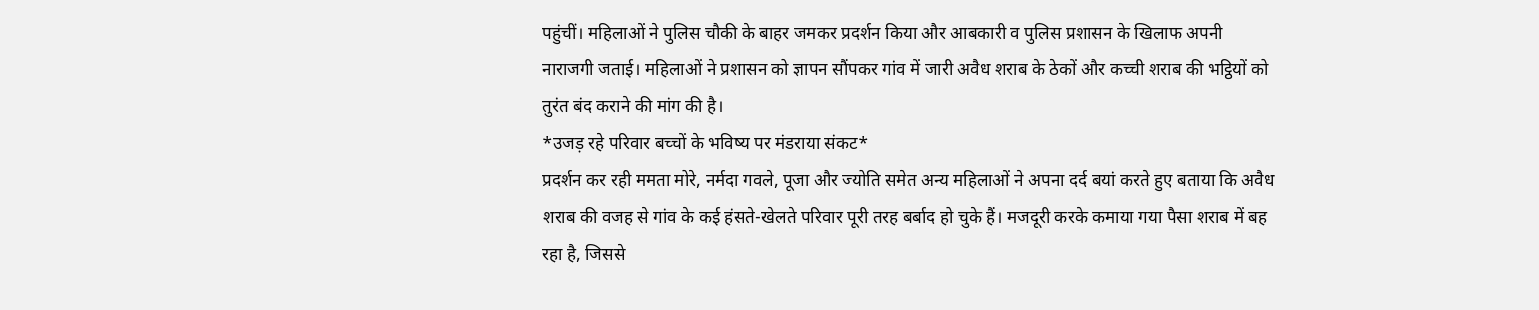पहुंचीं। महिलाओं ने पुलिस चौकी के बाहर जमकर प्रदर्शन किया और आबकारी व पुलिस प्रशासन के खिलाफ अपनी नाराजगी जताई। महिलाओं ने प्रशासन को ज्ञापन सौंपकर गांव में जारी अवैध शराब के ठेकों और कच्ची शराब की भट्ठियों को तुरंत बंद कराने की मांग की है।
*उजड़ रहे परिवार बच्चों के भविष्य पर मंडराया संकट*
प्रदर्शन कर रही ममता मोरे, नर्मदा गवले, पूजा और ज्योति समेत अन्य महिलाओं ने अपना दर्द बयां करते हुए बताया कि अवैध शराब की वजह से गांव के कई हंसते-खेलते परिवार पूरी तरह बर्बाद हो चुके हैं। मजदूरी करके कमाया गया पैसा शराब में बह रहा है, जिससे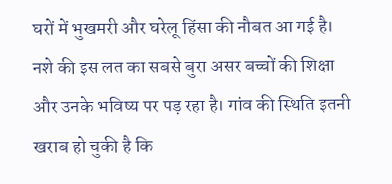घरों में भुखमरी और घरेलू हिंसा की नौबत आ गई है। नशे की इस लत का सबसे बुरा असर बच्चों की शिक्षा और उनके भविष्य पर पड़ रहा है। गांव की स्थिति इतनी खराब हो चुकी है कि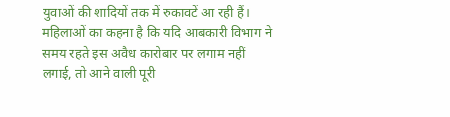युवाओं की शादियों तक में रुकावटें आ रही हैं। महिलाओं का कहना है कि यदि आबकारी विभाग ने समय रहते इस अवैध कारोबार पर लगाम नहीं लगाई, तो आने वाली पूरी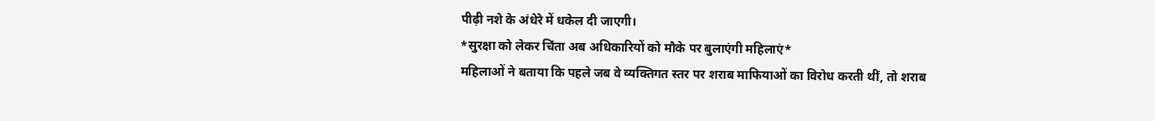पीढ़ी नशे के अंधेरे में धकेल दी जाएगी।
*सुरक्षा को लेकर चिंता अब अधिकारियों को मौके पर बुलाएंगी महिलाएं*
महिलाओं ने बताया कि पहले जब वे व्यक्तिगत स्तर पर शराब माफियाओं का विरोध करती थीं, तो शराब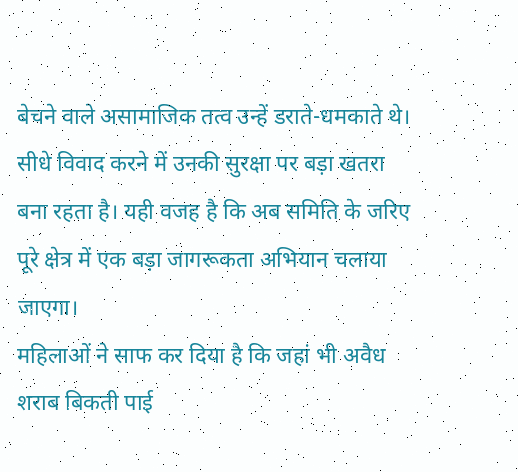बेचने वाले असामाजिक तत्व उन्हें डराते-धमकाते थे। सीधे विवाद करने में उनकी सुरक्षा पर बड़ा खतरा बना रहता है। यही वजह है कि अब समिति के जरिए पूरे क्षेत्र में एक बड़ा जागरूकता अभियान चलाया जाएगा।
महिलाओं ने साफ कर दिया है कि जहां भी अवैध शराब बिकती पाई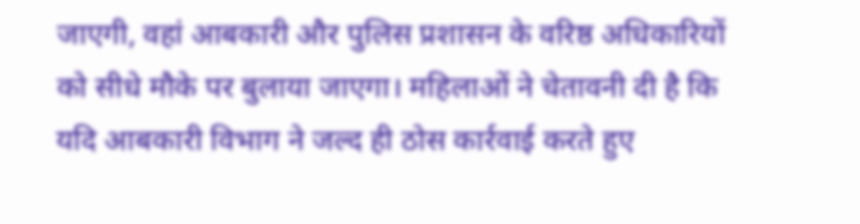जाएगी, वहां आबकारी और पुलिस प्रशासन के वरिष्ठ अधिकारियों को सीधे मौके पर बुलाया जाएगा। महिलाओं ने चेतावनी दी है कि यदि आबकारी विभाग ने जल्द ही ठोस कार्रवाई करते हुए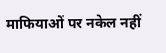माफियाओं पर नकेल नहीं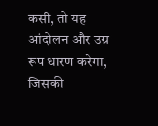कसी, तो यह आंदोलन और उग्र रूप धारण करेगा, जिसकी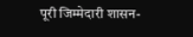पूरी जिम्मेदारी शासन-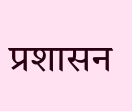प्रशासन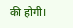की होगी।